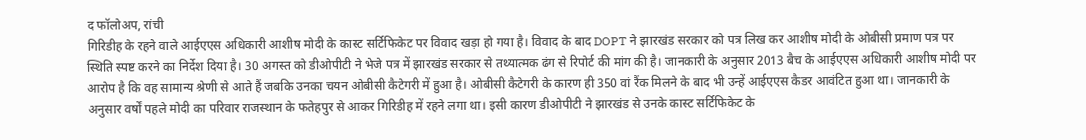द फॉलोअप, रांची
गिरिडीह के रहने वाले आईएएस अधिकारी आशीष मोदी के कास्ट सर्टिफिकेट पर विवाद खड़ा हो गया है। विवाद के बाद DOPT ने झारखंड सरकार को पत्र लिख कर आशीष मोदी के ओबीसी प्रमाण पत्र पर स्थिति स्पष्ट करने का निर्देश दिया है। 30 अगस्त को डीओपीटी ने भेजे पत्र में झारखंड सरकार से तथ्यात्मक ढंग से रिपोर्ट की मांग की है। जानकारी के अनुसार 2013 बैच के आईएएस अधिकारी आशीष मोदी पर आरोप है कि वह सामान्य श्रेणी से आते हैं जबकि उनका चयन ओबीसी कैटेगरी में हुआ है। ओबीसी कैटेगरी के कारण ही 350 वां रैंक मिलने के बाद भी उन्हें आईएएस कैडर आवंटित हुआ था। जानकारी के अनुसार वर्षों पहले मोदी का परिवार राजस्थान के फतेहपुर से आकर गिरिडीह में रहने लगा था। इसी कारण डीओपीटी ने झारखंड से उनके कास्ट सर्टिफिकेट के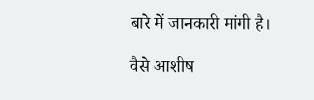बारे में जानकारी मांगी है।

वैसे आशीष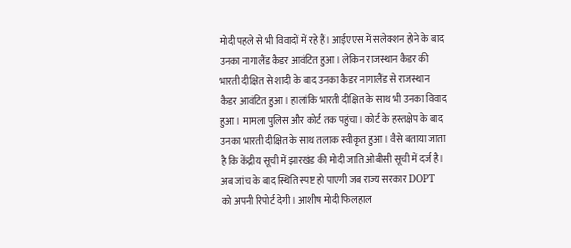मोदी पहले से भी विवादों में रहे हैं। आईएएस में सलेक्शन होने के बाद उनका नागालैंड कैडर आवंटित हुआ। लेकिन राजस्थान कैडर की भारती दीक्षित से शादी के बाद उनका कैडर नागालैंड से राजस्थान कैडर आवंटित हुआ। हालांकि भारती दीक्षित के साथ भी उनका विवाद हुआ। मामला पुलिस और कोर्ट तक पहुंचा। कोर्ट के हस्तक्षेप के बाद उनका भारती दीक्षित के साथ तलाक स्वीकृत हुआ। वैसे बताया जाता है कि केंद्रीय सूची में झारखंड की मोदी जाति ओबीसी सूची में दर्ज है। अब जांच के बाद स्थिति स्पष्ट हो पाएगी जब राज्य सरकार DOPT को अपनी रिपोर्ट देगी। आशीष मोदी फिलहाल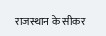राजस्थान के सीकर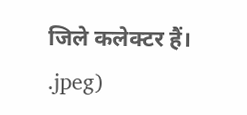जिले कलेक्टर हैं।
.jpeg)